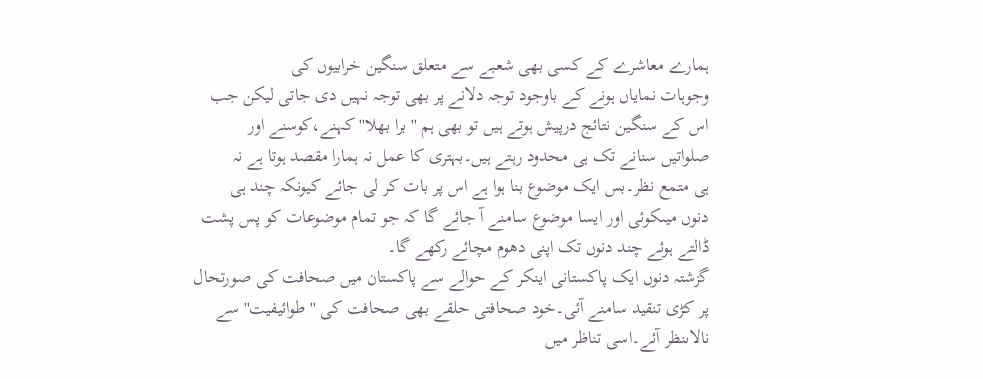ہمارے معاشرے کے کسی بھی شعبے سے متعلق سنگین خرابیوں کی
وجوہات نمایاں ہونے کے باوجود توجہ دلانے پر بھی توجہ نہیں دی جاتی لیکن جب
اس کے سنگین نتائج درپیش ہوتے ہیں تو بھی ہم ''برا بھلا'' کہنے،کوسنے اور
صلواتیں سنانے تک ہی محدود رہتے ہیں۔بہتری کا عمل نہ ہمارا مقصد ہوتا ہے نہ
ہی متمع نظر۔بس ایک موضوع بنا ہوا ہے اس پر بات کر لی جائے کیونکہ چند ہی
دنوں میںکوئی اور ایسا موضوع سامنے آ جائے گا کہ جو تمام موضوعات کو پس پشت
ڈالتے ہوئے چند دنوں تک اپنی دھوم مچائے رکھے گا۔
گزشتہ دنوں ایک پاکستانی اینکر کے حوالے سے پاکستان میں صحافت کی صورتحال
پر کڑی تنقید سامنے آئی۔خود صحافتی حلقے بھی صحافت کی ''طوائیفیت'' سے
نالاںنظر آئے۔اسی تناظر میں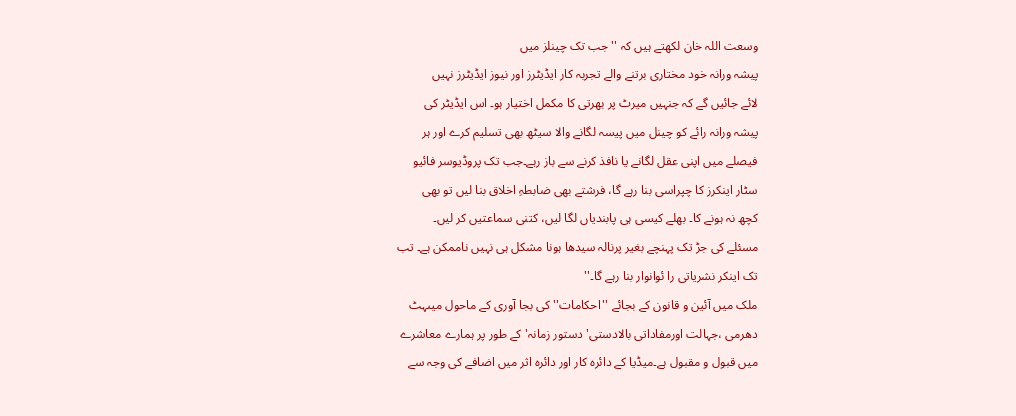وسعت اللہ خان لکھتے ہیں کہ '' جب تک چینلز میں
پیشہ ورانہ خود مختاری برتنے والے تجربہ کار ایڈیٹرز اور نیوز ایڈیٹرز نہیں
لائے جائیں گے کہ جنہیں میرٹ پر بھرتی کا مکمل اختیار ہو۔ اس ایڈیٹر کی
پیشہ ورانہ رائے کو چینل میں پیسہ لگانے والا سیٹھ بھی تسلیم کرے اور ہر
فیصلے میں اپنی عقل لگانے یا نافذ کرنے سے باز رہے۔جب تک پروڈیوسر فائیو
سٹار اینکرز کا چپراسی بنا رہے گا، فرشتے بھی ضابطہِ اخلاق بنا لیں تو بھی
کچھ نہ ہونے کا۔ بھلے کیسی ہی پابندیاں لگا لیں، کتنی سماعتیں کر لیں۔
مسئلے کی جڑ تک پہنچے بغیر پرنالہ سیدھا ہونا مشکل ہی نہیں ناممکن ہے۔ تب
تک اینکر نشریاتی را ئوانوار بنا رہے گا۔''
ملک میں آئین و قانون کے بجائے ''احکامات'' کی بجا آوری کے ماحول میںہٹ
دھرمی ،جہالت اورمفاداتی بالادستی' دستور زمانہ' کے طور پر ہمارے معاشرے
میں قبول و مقبول ہے۔میڈیا کے دائرہ کار اور دائرہ اثر میں اضافے کی وجہ سے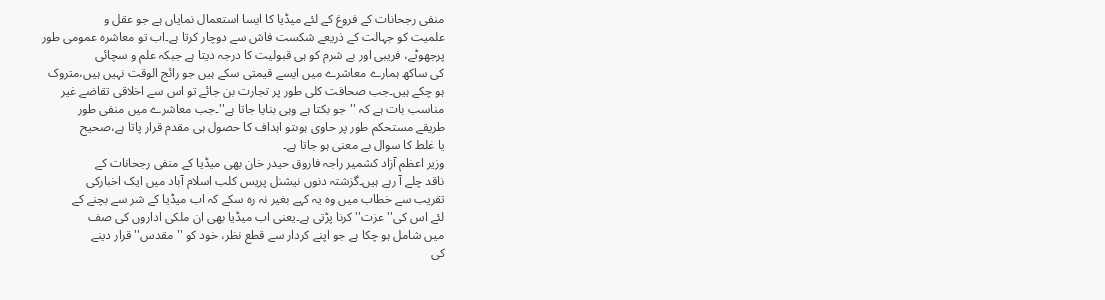منفی رجحانات کے فروغ کے لئے میڈیا کا ایسا استعمال نمایاں ہے جو عقل و
علمیت کو جہالت کے ذریعے شکست فاش سے دوچار کرتا ہے۔اب تو معاشرہ عمومی طور
پرجھوٹے، فریبی اور بے شرم کو ہی قبولیت کا درجہ دیتا ہے جبکہ علم و سچائی
کی ساکھ ہمارے معاشرے میں ایسے قیمتی سکے ہیں جو رائج الوقت نہیں ہیں،متروک
ہو چکے ہیں۔جب صحافت کلی طور پر تجارت بن جائے تو اس سے اخلاقی تقاضے غیر
مناسب بات ہے کہ ''جو بکتا ہے وہی بنایا جاتا ہے''۔جب معاشرے میں منفی طور
طریقے مستحکم طور پر حاوی ہوںتو اہداف کا حصول ہی مقدم قرار پاتا ہے،صحیح
یا غلط کا سوال بے معنی ہو جاتا ہے۔
وزیر اعظم آزاد کشمیر راجہ فاروق حیدر خان بھی میڈیا کے منفی رجحانات کے
ناقد چلے آ رہے ہیں۔گزشتہ دنوں نیشنل پریس کلب اسلام آباد میں ایک اخبارکی
تقریب سے خطاب میں وہ یہ کہے بغیر نہ رہ سکے کہ اب میڈیا کے شر سے بچنے کے
لئے اس کی'' عزت'' کرنا پڑتی ہے۔یعنی اب میڈیا بھی ان ملکی اداروں کی صف
میں شامل ہو چکا ہے جو اپنے کردار سے قطع نظر، خود کو '' مقدس'' قرار دینے
کی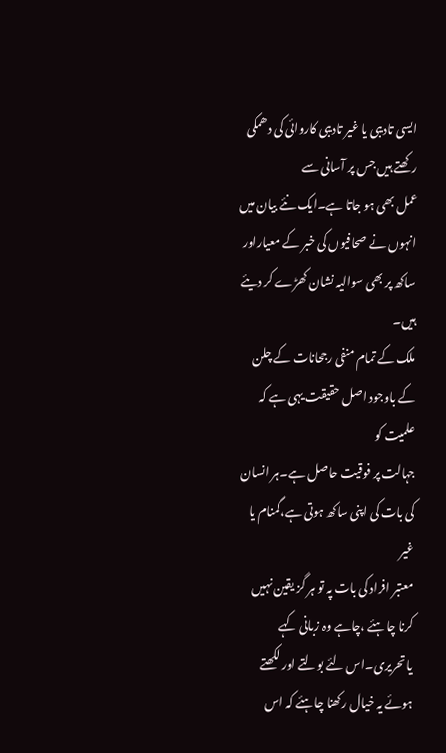ایسی تادیبی یا غیر تادیبی کاروائی کی دھمکی رکھتے ہیں جس پر آسانی سے
عمل بھی ہو جاتا ہے۔ایک نئے بیان میں انہوں نے صحافیوں کی خبر کے معیاراور
ساکھ پر بھی سوالیہ نشان کھڑے کر دیئے ہیں۔
ملک کے تمام منفی رجحانات کے چلن کے باوجود اصل حقیقت یہی ہے کہ علمیت کو
جہالت پر فوقیت حاصل ہے۔ہر انسان کی بات کی اپنی ساکھ ہوتی ہے،گمنام یا غیر
معتبر افراد کی بات پہ تو ہر گز یقین نہیں کرنا چاہئے ،چاہے وہ زبانی کہے
یا تحریری۔اس لئے بولتے اور لکھتے ہوئے یہ خیال رکھنا چاہئے کہ اس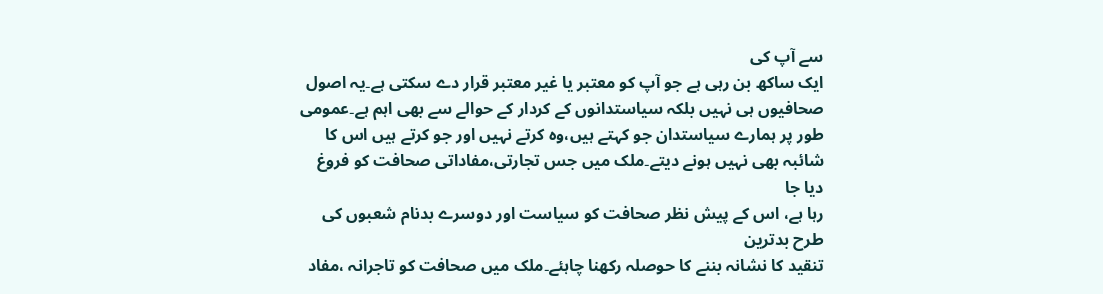سے آپ کی
ایک ساکھ بن رہی ہے جو آپ کو معتبر یا غیر معتبر قرار دے سکتی ہے۔یہ اصول
صحافیوں ہی نہیں بلکہ سیاستدانوں کے کردار کے حوالے سے بھی اہم ہے۔عمومی
طور پر ہمارے سیاستدان جو کہتے ہیں،وہ کرتے نہیں اور جو کرتے ہیں اس کا
شائبہ بھی نہیں ہونے دیتے۔ملک میں جس تجارتی،مفاداتی صحافت کو فروغ دیا جا
رہا ہے، اس کے پیش نظر صحافت کو سیاست اور دوسرے بدنام شعبوں کی طرح بدترین
تنقید کا نشانہ بننے کا حوصلہ رکھنا چاہئے۔ملک میں صحافت کو تاجرانہ ،مفاد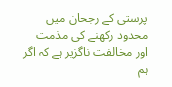پرستی کے رجحان میں محدود رکھنے کی مذمت اور مخالفت ناگزیر ہے کہ اگر ہم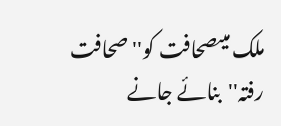ملک میںصحافت کو'' صحافت رفتہ''بنائے جانے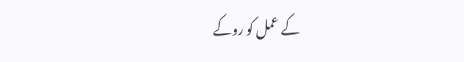کے عمل کو روکے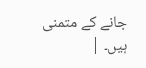جانے کے متمنی
ہیں۔ |